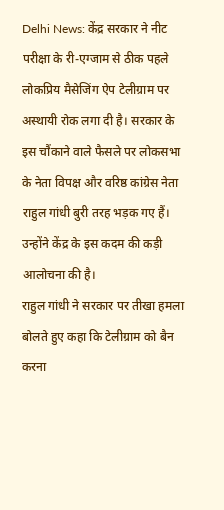Delhi News: केंद्र सरकार ने नीट परीक्षा के री-एग्जाम से ठीक पहले लोकप्रिय मैसेजिंग ऐप टेलीग्राम पर अस्थायी रोक लगा दी है। सरकार के इस चौंकाने वाले फैसले पर लोकसभा के नेता विपक्ष और वरिष्ठ कांग्रेस नेता राहुल गांधी बुरी तरह भड़क गए हैं। उन्होंने केंद्र के इस कदम की कड़ी आलोचना की है।
राहुल गांधी ने सरकार पर तीखा हमला बोलते हुए कहा कि टेलीग्राम को बैन करना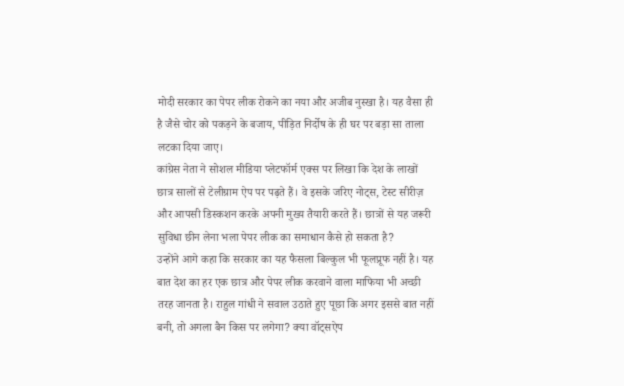मोदी सरकार का पेपर लीक रोकने का नया और अजीब नुस्खा है। यह वैसा ही है जैसे चोर को पकड़ने के बजाय, पीड़ित निर्दोष के ही घर पर बड़ा सा ताला लटका दिया जाए।
कांग्रेस नेता ने सोशल मीडिया प्लेटफॉर्म एक्स पर लिखा कि देश के लाखों छात्र सालों से टेलीग्राम ऐप पर पढ़ते हैं। वे इसके जरिए नोट्स, टेस्ट सीरीज़ और आपसी डिस्कशन करके अपनी मुख्य तैयारी करते हैं। छात्रों से यह जरूरी सुविधा छीन लेना भला पेपर लीक का समाधान कैसे हो सकता है?
उन्होंने आगे कहा कि सरकार का यह फैसला बिल्कुल भी फूलप्रूफ नहीं है। यह बात देश का हर एक छात्र और पेपर लीक करवाने वाला माफिया भी अच्छी तरह जानता है। राहुल गांधी ने सवाल उठाते हुए पूछा कि अगर इससे बात नहीं बनी, तो अगला बैन किस पर लगेगा? क्या वॉट्सऐप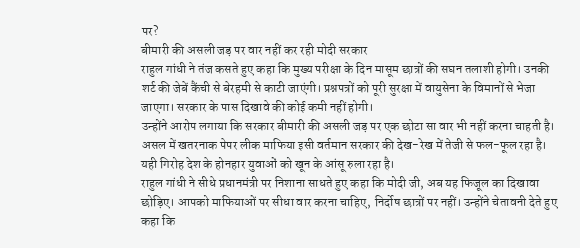पर?
बीमारी की असली जड़ पर वार नहीं कर रही मोदी सरकार
राहुल गांधी ने तंज कसते हुए कहा कि मुख्य परीक्षा के दिन मासूम छात्रों की सघन तलाशी होगी। उनकी शर्ट की जेबें कैंची से बेरहमी से काटी जाएंगी। प्रश्नपत्रों को पूरी सुरक्षा में वायुसेना के विमानों से भेजा जाएगा। सरकार के पास दिखावे की कोई कमी नहीं होगी।
उन्होंने आरोप लगाया कि सरकार बीमारी की असली जड़ पर एक छोटा सा वार भी नहीं करना चाहती है। असल में खतरनाक पेपर लीक माफिया इसी वर्तमान सरकार की देख-रेख में तेजी से फल-फूल रहा है। यही गिरोह देश के होनहार युवाओं को खून के आंसू रुला रहा है।
राहुल गांधी ने सीधे प्रधानमंत्री पर निशाना साधते हुए कहा कि मोदी जी, अब यह फिजूल का दिखावा छोड़िए। आपको माफियाओं पर सीधा वार करना चाहिए, निर्दोष छात्रों पर नहीं। उन्होंने चेतावनी देते हुए कहा कि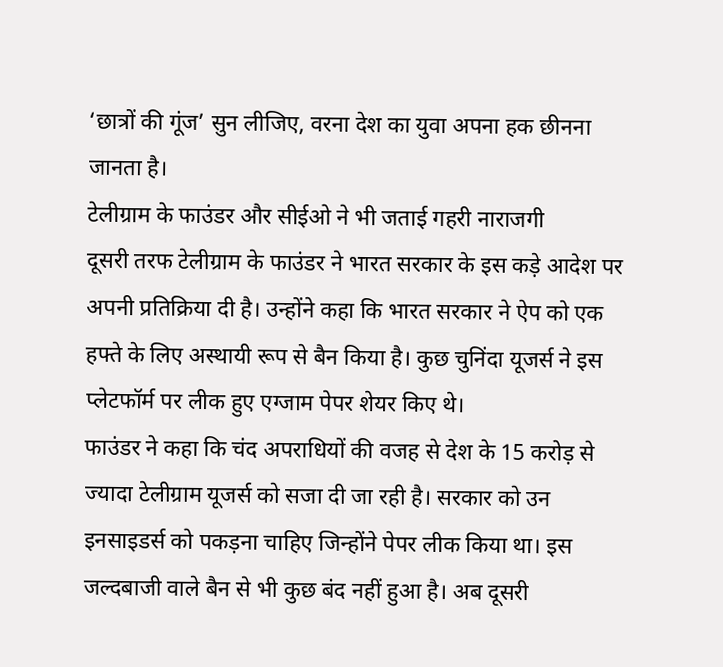‘छात्रों की गूंज’ सुन लीजिए, वरना देश का युवा अपना हक छीनना जानता है।
टेलीग्राम के फाउंडर और सीईओ ने भी जताई गहरी नाराजगी
दूसरी तरफ टेलीग्राम के फाउंडर ने भारत सरकार के इस कड़े आदेश पर अपनी प्रतिक्रिया दी है। उन्होंने कहा कि भारत सरकार ने ऐप को एक हफ्ते के लिए अस्थायी रूप से बैन किया है। कुछ चुनिंदा यूजर्स ने इस प्लेटफॉर्म पर लीक हुए एग्जाम पेपर शेयर किए थे।
फाउंडर ने कहा कि चंद अपराधियों की वजह से देश के 15 करोड़ से ज्यादा टेलीग्राम यूजर्स को सजा दी जा रही है। सरकार को उन इनसाइडर्स को पकड़ना चाहिए जिन्होंने पेपर लीक किया था। इस जल्दबाजी वाले बैन से भी कुछ बंद नहीं हुआ है। अब दूसरी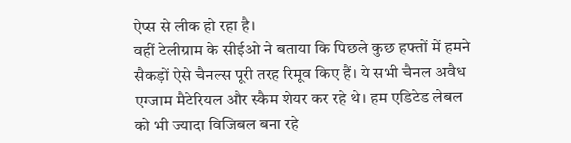ऐप्स से लीक हो रहा है।
वहीं टेलीग्राम के सीईओ ने बताया कि पिछले कुछ हफ्तों में हमने सैकड़ों ऐसे चैनल्स पूरी तरह रिमूव किए हैं। ये सभी चैनल अवैध एग्जाम मैटेरियल और स्कैम शेयर कर रहे थे। हम एडिटेड लेबल को भी ज्यादा विजिबल बना रहे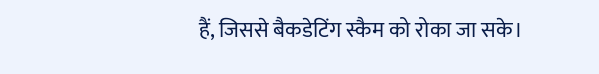हैं, जिससे बैकडेटिंग स्कैम को रोका जा सके।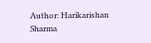Author: Harikarishan Sharma